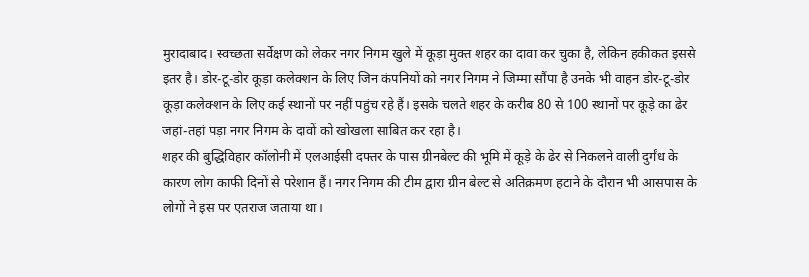मुरादाबाद। स्वच्छता सर्वेक्षण को लेकर नगर निगम खुले में कूड़ा मुक्त शहर का दावा कर चुका है, लेकिन हकीकत इससे इतर है। डोर-टू-डोर कूड़ा कलेक्शन के लिए जिन कंपनियों को नगर निगम ने जिम्मा सौंपा है उनके भी वाहन डोर-टू-डोर कूड़ा कलेक्शन के लिए कई स्थानों पर नहीं पहुंच रहे हैं। इसके चलते शहर के करीब 80 से 100 स्थानों पर कूड़े का ढेर जहां-तहां पड़ा नगर निगम के दावों को खोखला साबित कर रहा है।
शहर की बुद्धिविहार कॉलोनी में एलआईसी दफ्तर के पास ग्रीनबेल्ट की भूमि में कूड़े के ढेर से निकलने वाली दुर्गंध के कारण लोग काफी दिनों से परेशान हैं। नगर निगम की टीम द्वारा ग्रीन बेल्ट से अतिक्रमण हटाने के दौरान भी आसपास के लोगों ने इस पर एतराज जताया था।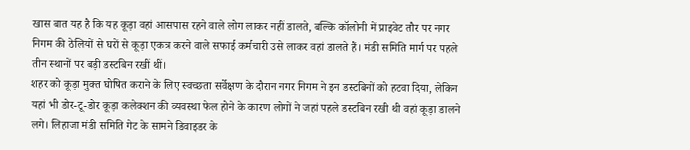खास बात यह है कि यह कूड़ा वहां आसपास रहने वाले लोग लाकर नहीं डालते, बल्कि कॉलोनी में प्राइवेट तौर पर नगर निगम की ठेलियों से घरों से कूड़ा एकत्र करने वाले सफाई कर्मचारी उसे लाकर वहां डालते हैं। मंडी समिति मार्ग पर पहले तीन स्थानों पर बड़ी डस्टबिन रखीं थीं।
शहर को कूड़ा मुक्त घोषित कराने के लिए स्वच्छता सर्वेक्षण के दौरान नगर निगम ने इन डस्टबिनों को हटवा दिया, लेकिन यहां भी डोर-टू-डोर कूड़ा कलेक्शन की व्यवस्था फेल होने के कारण लोगों ने जहां पहले डस्टबिन रखी थी वहां कूड़ा डालने लगे। लिहाजा मंडी समिति गेट के सामने डिवाइडर के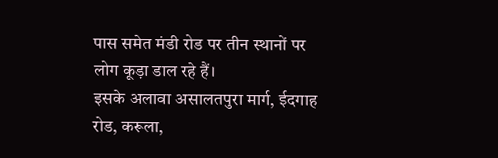पास समेत मंडी रोड पर तीन स्थानों पर लोग कूड़ा डाल रहे हैं।
इसके अलावा असालतपुरा मार्ग, ईदगाह रोड, करूला,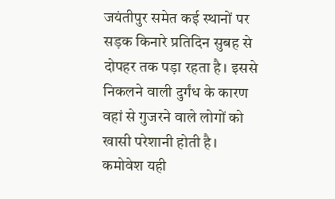जयंतीपुर समेत कई स्थानों पर सड़क किनारे प्रतिदिन सुबह से दोपहर तक पड़ा रहता है। इससे निकलने वाली दुर्गंध के कारण वहां से गुजरने वाले लोगों को खासी परेशानी होती है। कमोवेश यही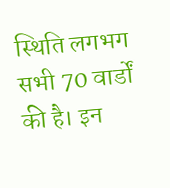स्थिति लगभग सभी 70 वार्डों की है। इन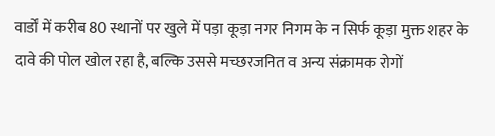वार्डों में करीब 80 स्थानों पर खुले में पड़ा कूड़ा नगर निगम के न सिर्फ कूड़ा मुक्त शहर के दावे की पोल खोल रहा है, बल्कि उससे मच्छरजनित व अन्य संक्रामक रोगों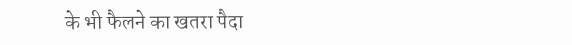के भी फैलने का खतरा पैदा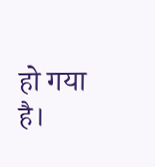हो गया है।